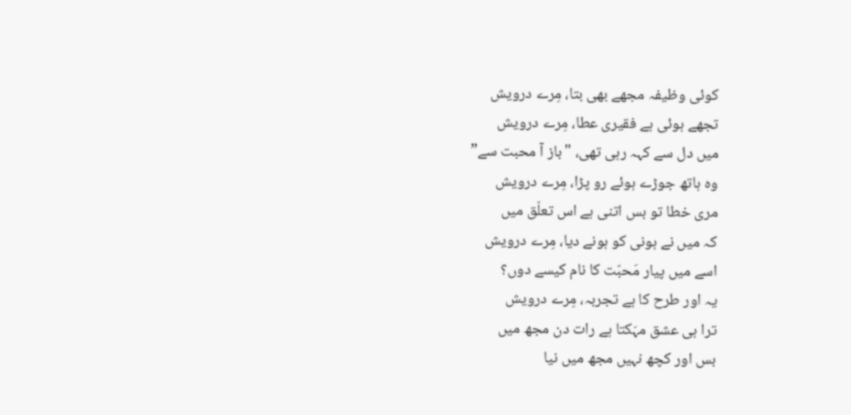کوئی وظیفہ مجھے بھی بتا، مِرے درویش
تجھے ہوئی ہے فقیری عطا، مِرے درویش
میں دل سے کہہ رہی تھی، "باز آ محبت سے”
وہ ہاتھ جوڑے ہوئے رو پڑا، مِرے درویش
مری خطا تو بس اتنی ہے اس تعلّق میں
کہ میں نے ہونی کو ہونے دیا، مِرے درویش
اسے میں پیار مَحبّت کا نام کیسے دوں؟
یہ اور طرح کا ہے تجربہ، مِرے درویش
ترا ہی عشق مہَکتا ہے رات دن مجھ میں
بس اور کچھ نہیں مجھ میں نیا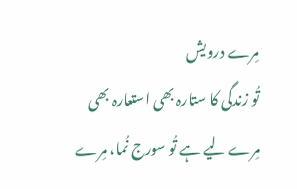مِرے درویش
تُو زندگی کا ستارہ بھی استعارہ بھی
مِرے لیے ہے تُو سورج نُما، مِرے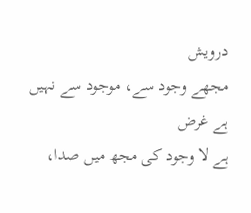درویش
مجھے وجود سے، موجود سے نہیں ہے غرض
ہے لا وجود کی مجھ میں صدا،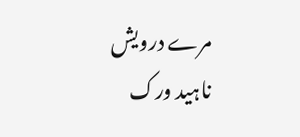مرے درویش
ناہید ورک